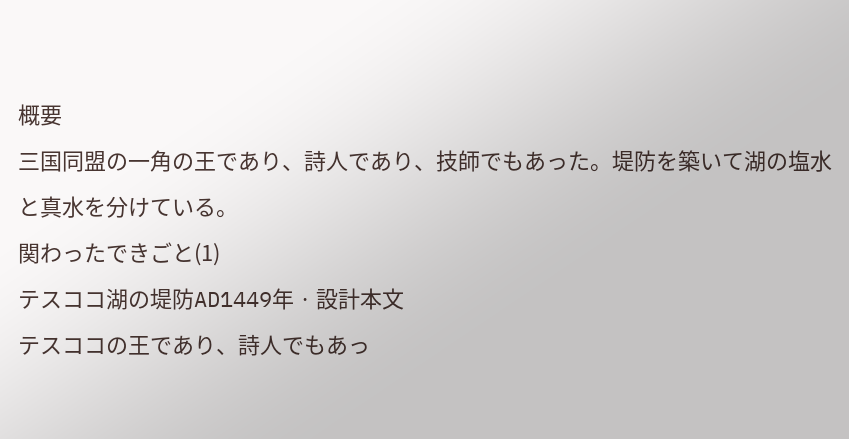概要
三国同盟の一角の王であり、詩人であり、技師でもあった。堤防を築いて湖の塩水と真水を分けている。
関わったできごと(1)
テスココ湖の堤防AD1449年 · 設計本文
テスココの王であり、詩人でもあっ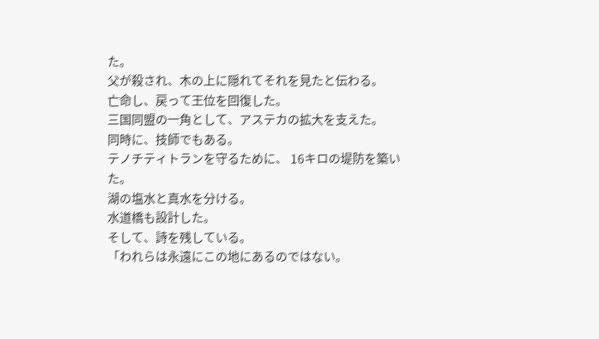た。
父が殺され、木の上に隠れてそれを見たと伝わる。
亡命し、戻って王位を回復した。
三国同盟の一角として、アステカの拡大を支えた。
同時に、技師でもある。
テノチティトランを守るために、 16キロの堤防を築いた。
湖の塩水と真水を分ける。
水道橋も設計した。
そして、詩を残している。
「われらは永遠にこの地にあるのではない。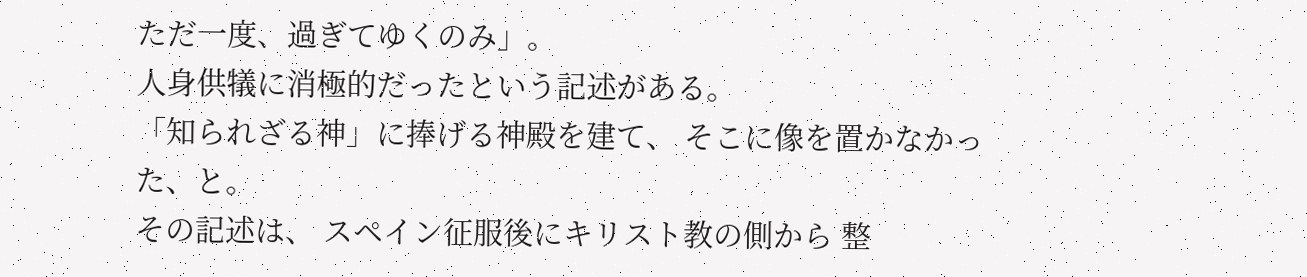ただ一度、過ぎてゆくのみ」。
人身供犠に消極的だったという記述がある。
「知られざる神」に捧げる神殿を建て、 そこに像を置かなかった、と。
その記述は、 スペイン征服後にキリスト教の側から 整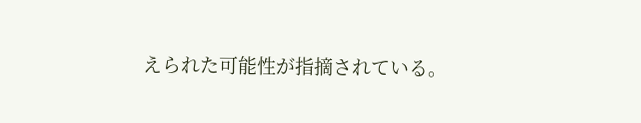えられた可能性が指摘されている。